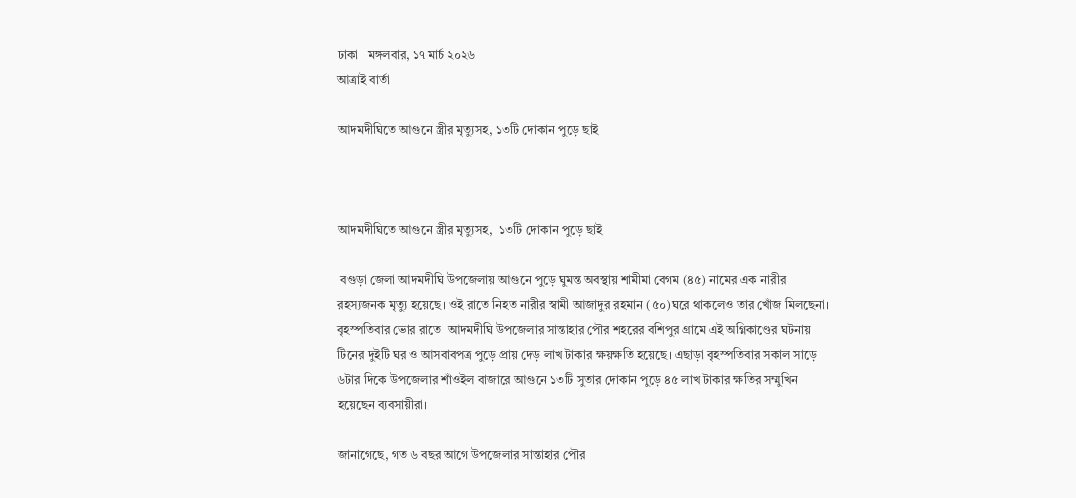ঢাকা   মঙ্গলবার, ১৭ মার্চ ২০২৬
আত্রাই বার্তা

আদমদীঘিতে আগুনে স্ত্রীর মৃত্যুসহ, ১৩টি দোকান পুড়ে ছাই



আদমদীঘিতে আগুনে স্ত্রীর মৃত্যুসহ,  ১৩টি দোকান পুড়ে ছাই

 বগুড়া জেলা আদমদীঘি উপজেলায় আগুনে পুড়ে ঘুমন্ত অবস্থায় শামীমা বেগম (৪৫) নামের এক নারীর রহস্যজনক মৃত্যু হয়েছে। ওই রাতে নিহত নারীর স্বামী আজাদুর রহমান (৫০)ঘরে থাকলেও তার খোঁজ মিলছেনা। বৃহস্পতিবার ভোর রাতে  আদমদীঘি উপজেলার সান্তাহার পৌর শহরের বশিপুর গ্রামে এই অগ্নিকাণ্ডের ঘটনায় টিনের দুইটি ঘর ও আসবাবপত্র পুড়ে প্রায় দেড় লাখ টাকার ক্ষয়ক্ষতি হয়েছে। এছাড়া বৃহস্পতিবার সকাল সাড়ে ৬টার দিকে উপজেলার শাঁওইল বাজারে আগুনে ১৩টি সুতার দোকান পুড়ে ৪৫ লাখ টাকার ক্ষতির সম্মুখিন হয়েছেন ব্যবসায়ীরা।

জানাগেছে, গত ৬ বছর আগে উপজেলার সান্তাহার পৌর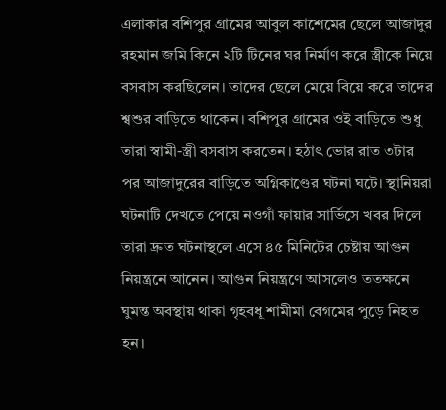এলাকার বশিপুর গ্রামের আবুল কাশেমের ছেলে আজাদুর রহমান জমি কিনে ২টি টিনের ঘর নির্মাণ করে স্ত্রীকে নিয়ে বসবাস করছিলেন। তাদের ছেলে মেয়ে বিয়ে করে তাদের শ্বশুর বাড়িতে থাকেন। বশিপুর গ্রামের ওই বাড়িতে শুধু তারা স্বামী-স্ত্রী বসবাস করতেন। হঠাৎ ভোর রাত ৩টার পর আজাদুরের বাড়িতে অগ্নিকাণ্ডের ঘটনা ঘটে। স্থানিয়রা ঘটনাটি দেখতে পেয়ে নওগাঁ ফায়ার সার্ভিসে খবর দিলে তারা দ্রুত ঘটনাস্থলে এসে ৪৫ মিনিটের চেষ্টায় আগুন নিয়ন্ত্রনে আনেন। আগুন নিয়ন্ত্রণে আসলেও ততক্ষনে ঘুমন্ত অবস্থায় থাকা গৃহবধূ শামীমা বেগমের পুড়ে নিহত হন।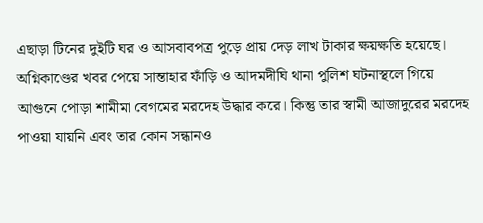এছাড়া টিনের দুইটি ঘর ও আসবাবপত্র পুড়ে প্রায় দেড় লাখ টাকার ক্ষয়ক্ষতি হয়েছে। অগ্নিকাণ্ডের খবর পেয়ে সান্তাহার ফাঁড়ি ও আদমদীঘি থানা পুলিশ ঘটনাস্থলে গিয়ে আগুনে পোড়া শামীমা বেগমের মরদেহ উদ্ধার করে। কিন্তু তার স্বামী আজাদুরের মরদেহ পাওয়া যায়নি এবং তার কোন সন্ধানও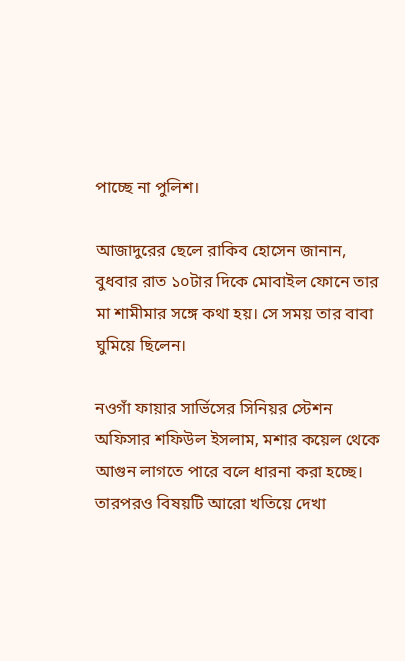পাচ্ছে না পুলিশ।

আজাদুরের ছেলে রাকিব হোসেন জানান, বুধবার রাত ১০টার দিকে মোবাইল ফোনে তার মা শামীমার সঙ্গে কথা হয়। সে সময় তার বাবা ঘুমিয়ে ছিলেন।

নওগাঁ ফায়ার সার্ভিসের সিনিয়র স্টেশন অফিসার শফিউল ইসলাম, মশার কয়েল থেকে আগুন লাগতে পারে বলে ধারনা করা হচ্ছে। তারপরও বিষয়টি আরো খতিয়ে দেখা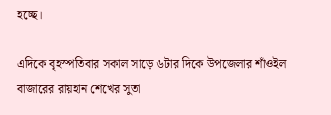হচ্ছে।

এদিকে বৃহস্পতিবার সকাল সাড়ে ৬টার দিকে উপজেলার শাঁওইল বাজারের রায়হান শেখের সুতা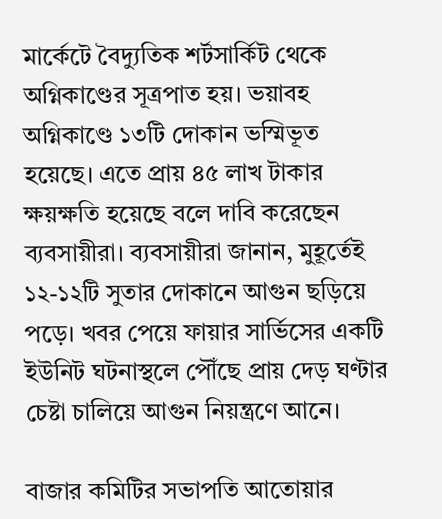মার্কেটে বৈদ্যুতিক শর্টসার্কিট থেকে অগ্নিকাণ্ডের সূত্রপাত হয়। ভয়াবহ অগ্নিকাণ্ডে ১৩টি দোকান ভস্মিভূত হয়েছে। এতে প্রায় ৪৫ লাখ টাকার ক্ষয়ক্ষতি হয়েছে বলে দাবি করেছেন ব্যবসায়ীরা। ব্যবসায়ীরা জানান, মুহূর্তেই ১২-১২টি সুতার দোকানে আগুন ছড়িয়ে পড়ে। খবর পেয়ে ফায়ার সার্ভিসের একটি ইউনিট ঘটনাস্থলে পৌঁছে প্রায় দেড় ঘণ্টার চেষ্টা চালিয়ে আগুন নিয়ন্ত্রণে আনে।

বাজার কমিটির সভাপতি আতোয়ার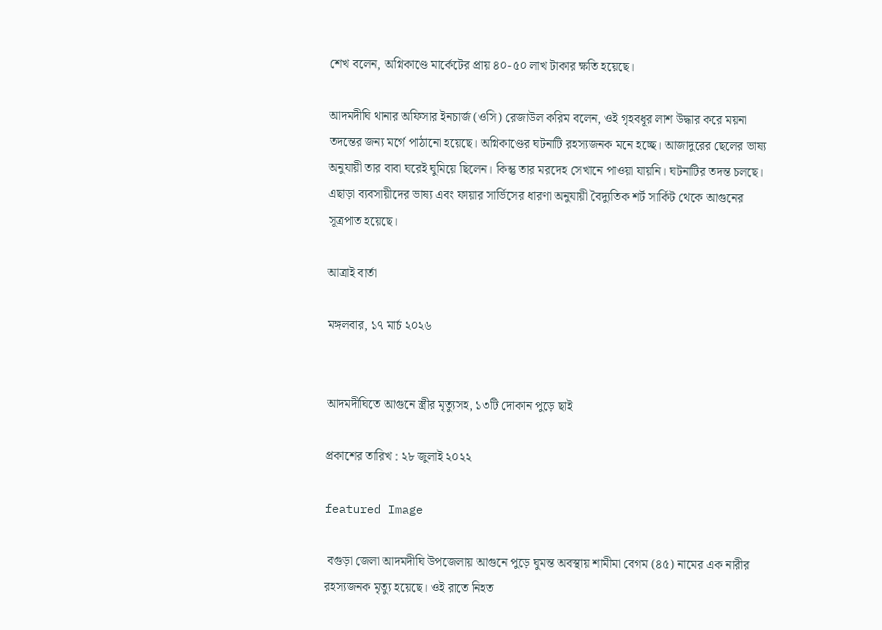শেখ বলেন, অগ্নিকাণ্ডে মার্কেটের প্রায় ৪০-৫০ লাখ টাকার ক্ষতি হয়েছে।

আদমদীঘি থানার অফিসার ইনচার্জ (ওসি) রেজাউল করিম বলেন, ওই গৃহবধূর লাশ উদ্ধার করে ময়না তদন্তের জন্য মর্গে পাঠানো হয়েছে। অগ্নিকাণ্ডের ঘটনাটি রহস্যজনক মনে হচ্ছে। আজাদুরের ছেলের ভাষ্য অনুযায়ী তার বাবা ঘরেই ঘুমিয়ে ছিলেন। কিন্তু তার মরদেহ সেখানে পাওয়া যায়নি। ঘটনাটির তদন্ত চলছে। এছাড়া ব্যবসায়ীদের ভাষ্য এবং ফায়ার সার্ভিসের ধারণা অনুযায়ী বৈদ্যুতিক শর্ট সার্কিট থেকে আগুনের সূত্রপাত হয়েছে।

আত্রাই বার্তা

মঙ্গলবার, ১৭ মার্চ ২০২৬


আদমদীঘিতে আগুনে স্ত্রীর মৃত্যুসহ, ১৩টি দোকান পুড়ে ছাই

প্রকাশের তারিখ : ২৮ জুলাই ২০২২

featured Image

 বগুড়া জেলা আদমদীঘি উপজেলায় আগুনে পুড়ে ঘুমন্ত অবস্থায় শামীমা বেগম (৪৫) নামের এক নারীর রহস্যজনক মৃত্যু হয়েছে। ওই রাতে নিহত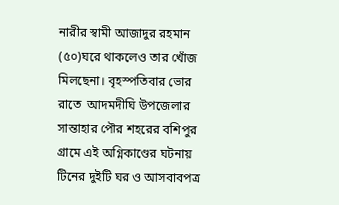নারীর স্বামী আজাদুর রহমান (৫০)ঘরে থাকলেও তার খোঁজ মিলছেনা। বৃহস্পতিবার ভোর রাতে  আদমদীঘি উপজেলার সান্তাহার পৌর শহরের বশিপুর গ্রামে এই অগ্নিকাণ্ডের ঘটনায় টিনের দুইটি ঘর ও আসবাবপত্র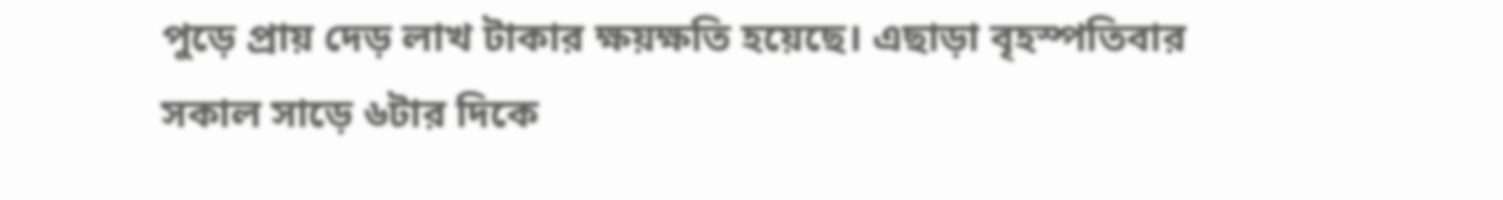পুড়ে প্রায় দেড় লাখ টাকার ক্ষয়ক্ষতি হয়েছে। এছাড়া বৃহস্পতিবার সকাল সাড়ে ৬টার দিকে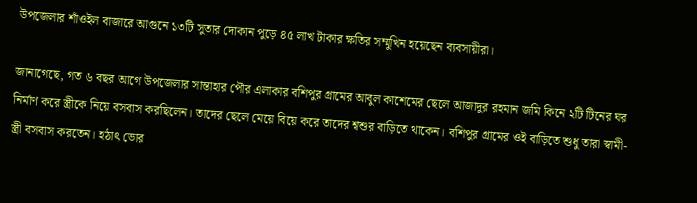উপজেলার শাঁওইল বাজারে আগুনে ১৩টি সুতার দোকান পুড়ে ৪৫ লাখ টাকার ক্ষতির সম্মুখিন হয়েছেন ব্যবসায়ীরা।

জানাগেছে, গত ৬ বছর আগে উপজেলার সান্তাহার পৌর এলাকার বশিপুর গ্রামের আবুল কাশেমের ছেলে আজাদুর রহমান জমি কিনে ২টি টিনের ঘর নির্মাণ করে স্ত্রীকে নিয়ে বসবাস করছিলেন। তাদের ছেলে মেয়ে বিয়ে করে তাদের শ্বশুর বাড়িতে থাকেন। বশিপুর গ্রামের ওই বাড়িতে শুধু তারা স্বামী-স্ত্রী বসবাস করতেন। হঠাৎ ভোর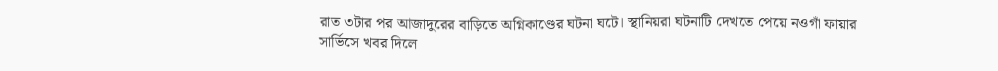রাত ৩টার পর আজাদুরের বাড়িতে অগ্নিকাণ্ডের ঘটনা ঘটে। স্থানিয়রা ঘটনাটি দেখতে পেয়ে নওগাঁ ফায়ার সার্ভিসে খবর দিলে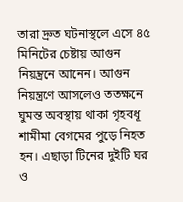তারা দ্রুত ঘটনাস্থলে এসে ৪৫ মিনিটের চেষ্টায় আগুন নিয়ন্ত্রনে আনেন। আগুন নিয়ন্ত্রণে আসলেও ততক্ষনে ঘুমন্ত অবস্থায় থাকা গৃহবধূ শামীমা বেগমের পুড়ে নিহত হন। এছাড়া টিনের দুইটি ঘর ও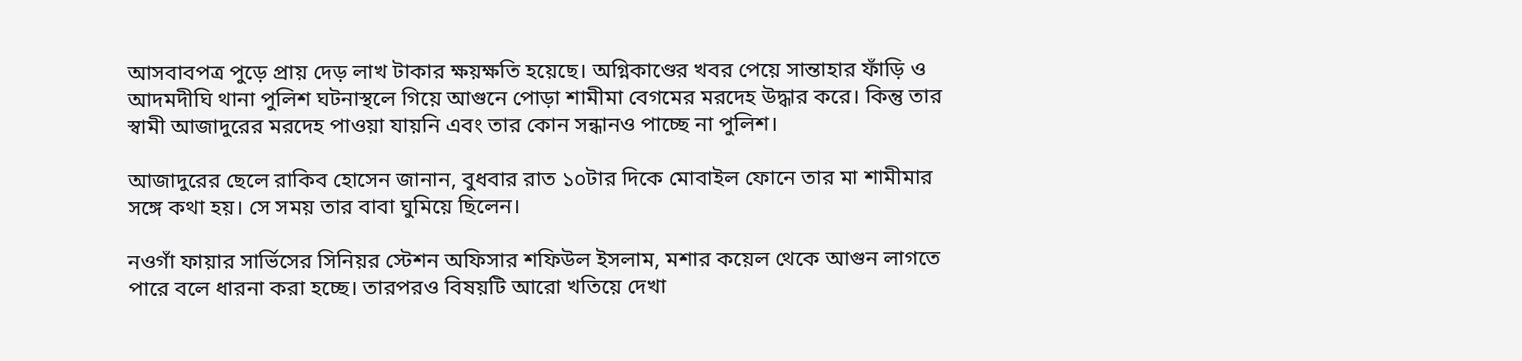আসবাবপত্র পুড়ে প্রায় দেড় লাখ টাকার ক্ষয়ক্ষতি হয়েছে। অগ্নিকাণ্ডের খবর পেয়ে সান্তাহার ফাঁড়ি ও আদমদীঘি থানা পুলিশ ঘটনাস্থলে গিয়ে আগুনে পোড়া শামীমা বেগমের মরদেহ উদ্ধার করে। কিন্তু তার স্বামী আজাদুরের মরদেহ পাওয়া যায়নি এবং তার কোন সন্ধানও পাচ্ছে না পুলিশ।

আজাদুরের ছেলে রাকিব হোসেন জানান, বুধবার রাত ১০টার দিকে মোবাইল ফোনে তার মা শামীমার সঙ্গে কথা হয়। সে সময় তার বাবা ঘুমিয়ে ছিলেন।

নওগাঁ ফায়ার সার্ভিসের সিনিয়র স্টেশন অফিসার শফিউল ইসলাম, মশার কয়েল থেকে আগুন লাগতে পারে বলে ধারনা করা হচ্ছে। তারপরও বিষয়টি আরো খতিয়ে দেখা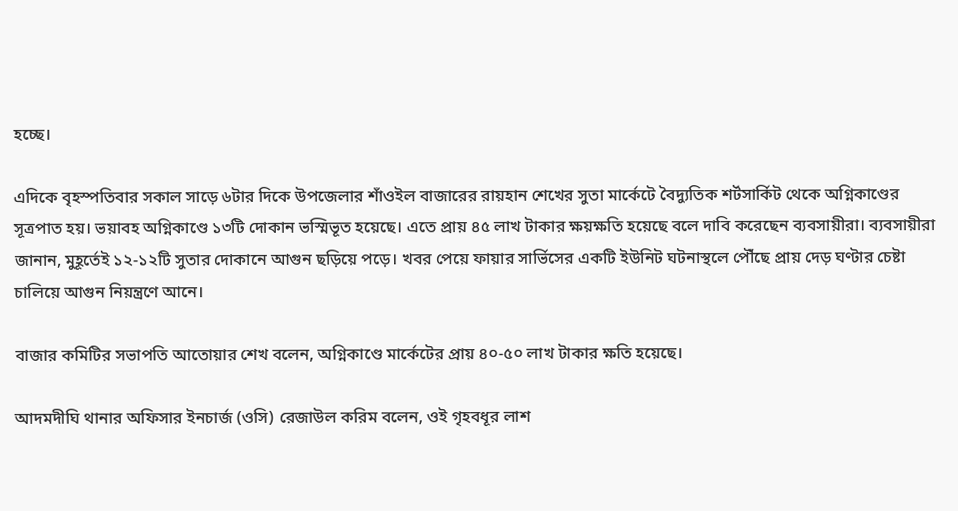হচ্ছে।

এদিকে বৃহস্পতিবার সকাল সাড়ে ৬টার দিকে উপজেলার শাঁওইল বাজারের রায়হান শেখের সুতা মার্কেটে বৈদ্যুতিক শর্টসার্কিট থেকে অগ্নিকাণ্ডের সূত্রপাত হয়। ভয়াবহ অগ্নিকাণ্ডে ১৩টি দোকান ভস্মিভূত হয়েছে। এতে প্রায় ৪৫ লাখ টাকার ক্ষয়ক্ষতি হয়েছে বলে দাবি করেছেন ব্যবসায়ীরা। ব্যবসায়ীরা জানান, মুহূর্তেই ১২-১২টি সুতার দোকানে আগুন ছড়িয়ে পড়ে। খবর পেয়ে ফায়ার সার্ভিসের একটি ইউনিট ঘটনাস্থলে পৌঁছে প্রায় দেড় ঘণ্টার চেষ্টা চালিয়ে আগুন নিয়ন্ত্রণে আনে।

বাজার কমিটির সভাপতি আতোয়ার শেখ বলেন, অগ্নিকাণ্ডে মার্কেটের প্রায় ৪০-৫০ লাখ টাকার ক্ষতি হয়েছে।

আদমদীঘি থানার অফিসার ইনচার্জ (ওসি) রেজাউল করিম বলেন, ওই গৃহবধূর লাশ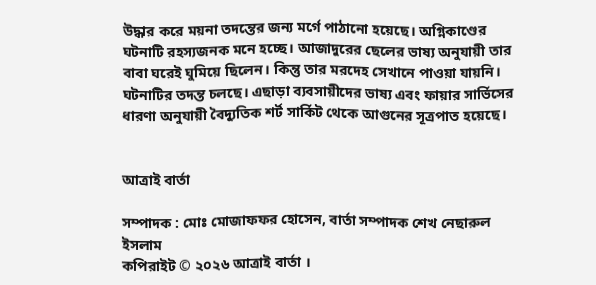উদ্ধার করে ময়না তদন্তের জন্য মর্গে পাঠানো হয়েছে। অগ্নিকাণ্ডের ঘটনাটি রহস্যজনক মনে হচ্ছে। আজাদুরের ছেলের ভাষ্য অনুযায়ী তার বাবা ঘরেই ঘুমিয়ে ছিলেন। কিন্তু তার মরদেহ সেখানে পাওয়া যায়নি। ঘটনাটির তদন্ত চলছে। এছাড়া ব্যবসায়ীদের ভাষ্য এবং ফায়ার সার্ভিসের ধারণা অনুযায়ী বৈদ্যুতিক শর্ট সার্কিট থেকে আগুনের সূত্রপাত হয়েছে।


আত্রাই বার্তা

সম্পাদক : মোঃ মোজাফফর হোসেন, বার্তা সম্পাদক শেখ নেছারুল ইসলাম
কপিরাইট © ২০২৬ আত্রাই বার্তা ।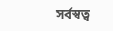সর্বস্বত্ব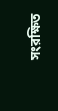সংরক্ষিত